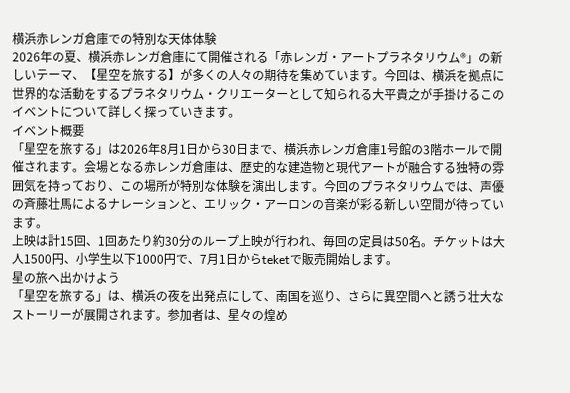横浜赤レンガ倉庫での特別な天体体験
2026年の夏、横浜赤レンガ倉庫にて開催される「赤レンガ・アートプラネタリウム®」の新しいテーマ、【星空を旅する】が多くの人々の期待を集めています。今回は、横浜を拠点に世界的な活動をするプラネタリウム・クリエーターとして知られる大平貴之が手掛けるこのイベントについて詳しく探っていきます。
イベント概要
「星空を旅する」は2026年8月1日から30日まで、横浜赤レンガ倉庫1号館の3階ホールで開催されます。会場となる赤レンガ倉庫は、歴史的な建造物と現代アートが融合する独特の雰囲気を持っており、この場所が特別な体験を演出します。今回のプラネタリウムでは、声優の斉藤壮馬によるナレーションと、エリック・アーロンの音楽が彩る新しい空間が待っています。
上映は計15回、1回あたり約30分のループ上映が行われ、毎回の定員は50名。チケットは大人1500円、小学生以下1000円で、7月1日からteketで販売開始します。
星の旅へ出かけよう
「星空を旅する」は、横浜の夜を出発点にして、南国を巡り、さらに異空間へと誘う壮大なストーリーが展開されます。参加者は、星々の煌め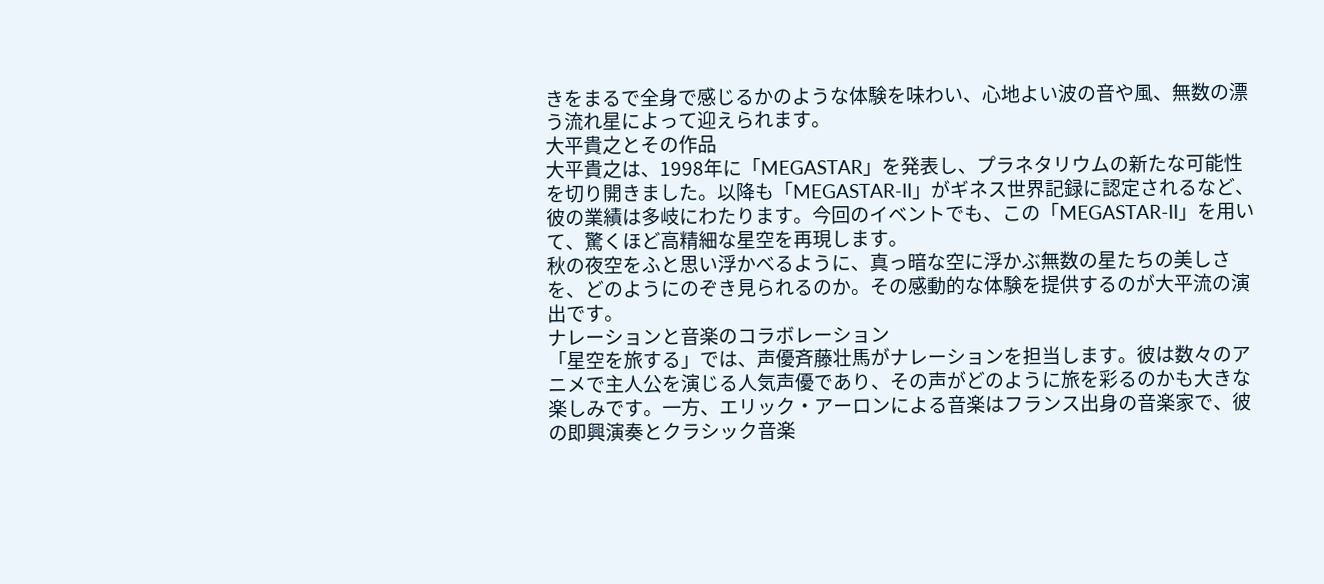きをまるで全身で感じるかのような体験を味わい、心地よい波の音や風、無数の漂う流れ星によって迎えられます。
大平貴之とその作品
大平貴之は、1998年に「MEGASTAR」を発表し、プラネタリウムの新たな可能性を切り開きました。以降も「MEGASTAR-II」がギネス世界記録に認定されるなど、彼の業績は多岐にわたります。今回のイベントでも、この「MEGASTAR-II」を用いて、驚くほど高精細な星空を再現します。
秋の夜空をふと思い浮かべるように、真っ暗な空に浮かぶ無数の星たちの美しさを、どのようにのぞき見られるのか。その感動的な体験を提供するのが大平流の演出です。
ナレーションと音楽のコラボレーション
「星空を旅する」では、声優斉藤壮馬がナレーションを担当します。彼は数々のアニメで主人公を演じる人気声優であり、その声がどのように旅を彩るのかも大きな楽しみです。一方、エリック・アーロンによる音楽はフランス出身の音楽家で、彼の即興演奏とクラシック音楽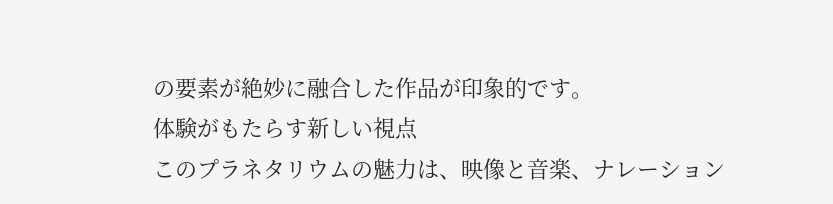の要素が絶妙に融合した作品が印象的です。
体験がもたらす新しい視点
このプラネタリウムの魅力は、映像と音楽、ナレーション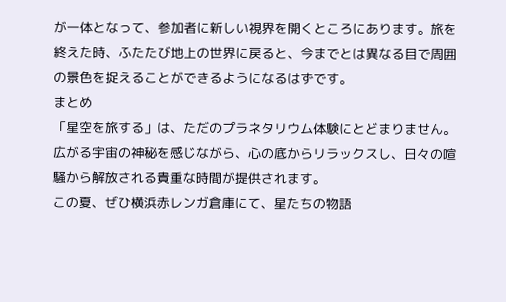が一体となって、参加者に新しい視界を開くところにあります。旅を終えた時、ふたたび地上の世界に戻ると、今までとは異なる目で周囲の景色を捉えることができるようになるはずです。
まとめ
「星空を旅する」は、ただのプラネタリウム体験にとどまりません。広がる宇宙の神秘を感じながら、心の底からリラックスし、日々の喧騒から解放される貴重な時間が提供されます。
この夏、ぜひ横浜赤レンガ倉庫にて、星たちの物語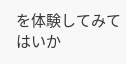を体験してみてはいか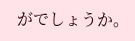がでしょうか。